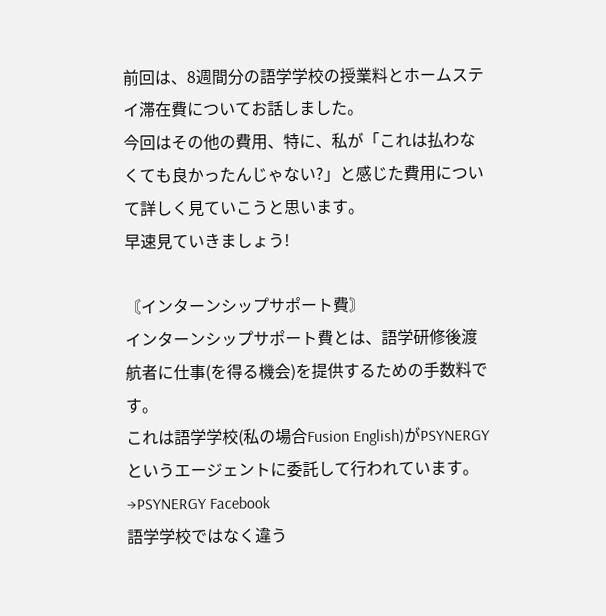前回は、8週間分の語学学校の授業料とホームステイ滞在費についてお話しました。
今回はその他の費用、特に、私が「これは払わなくても良かったんじゃない?」と感じた費用について詳しく見ていこうと思います。
早速見ていきましょう!

〘インターンシップサポート費〙
インターンシップサポート費とは、語学研修後渡航者に仕事(を得る機会)を提供するための手数料です。
これは語学学校(私の場合Fusion English)がPSYNERGYというエージェントに委託して行われています。
→PSYNERGY Facebook
語学学校ではなく違う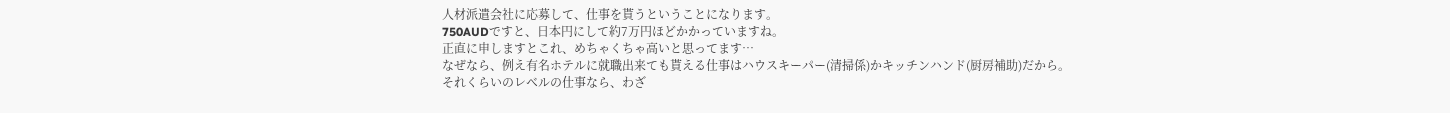人材派遣会社に応募して、仕事を貰うということになります。
750AUDですと、日本円にして約7万円ほどかかっていますね。
正直に申しますとこれ、めちゃくちゃ高いと思ってます…
なぜなら、例え有名ホテルに就職出来ても貰える仕事はハウスキーパー(清掃係)かキッチンハンド(厨房補助)だから。
それくらいのレベルの仕事なら、わざ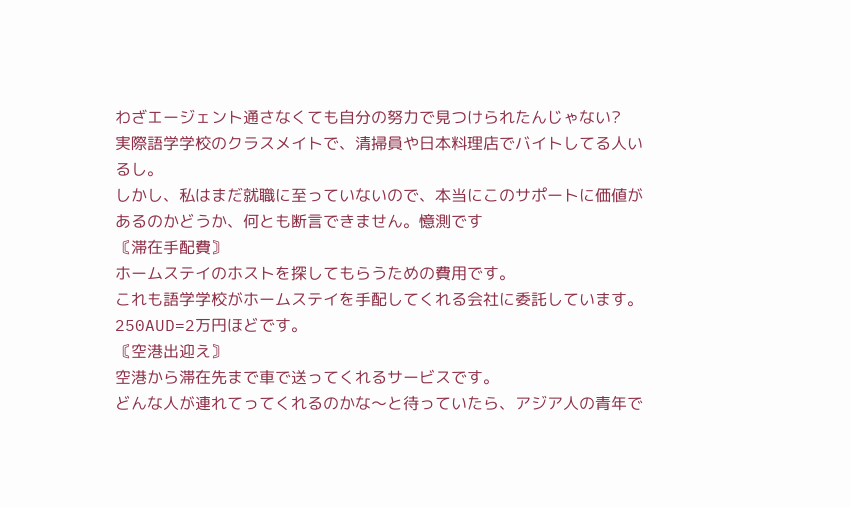わざエージェント通さなくても自分の努力で見つけられたんじゃない?
実際語学学校のクラスメイトで、清掃員や日本料理店でバイトしてる人いるし。
しかし、私はまだ就職に至っていないので、本当にこのサポートに価値があるのかどうか、何とも断言できません。憶測です
〘滞在手配費〙
ホームステイのホストを探してもらうための費用です。
これも語学学校がホームステイを手配してくれる会社に委託しています。
250AUD=2万円ほどです。
〘空港出迎え〙
空港から滞在先まで車で送ってくれるサービスです。
どんな人が連れてってくれるのかな〜と待っていたら、アジア人の青年で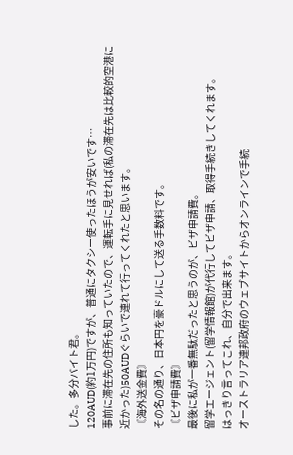した。多分バイト君。
120AUD(約1万円)ですが、普通にタクシー使ったほうが安いです…
事前に滞在先の住所も知っていたので、運転手に見せれば(私の滞在先は比較的空港に近かった)50AUDぐらいで連れて行ってくれたと思います。
〘海外送金費〙
その名の通り、日本円を豪ドルにして送る手数料です。
〘ビザ申請費〙
最後に私が一番無駄だったと思うのが、ビザ申請費。
留学エージェント(留学情報館)が代行してビザ申請、取得手続きしてくれます。
はっきり言ってこれ、自分で出来ます。
オーストラリア連邦政府のウェブサイトからオンラインで手続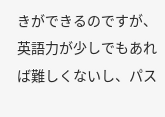きができるのですが、英語力が少しでもあれば難しくないし、パス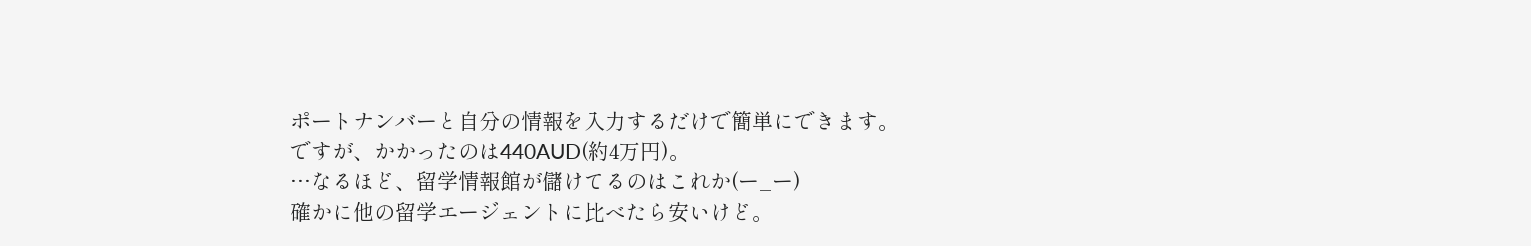ポートナンバーと自分の情報を入力するだけで簡単にできます。
ですが、かかったのは440AUD(約4万円)。
…なるほど、留学情報館が儲けてるのはこれか(ー_ー)
確かに他の留学エージェントに比べたら安いけど。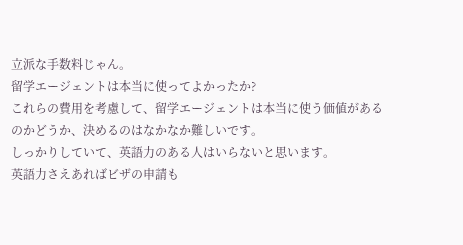立派な手数料じゃん。
留学エージェントは本当に使ってよかったか?
これらの費用を考慮して、留学エージェントは本当に使う価値があるのかどうか、決めるのはなかなか難しいです。
しっかりしていて、英語力のある人はいらないと思います。
英語力さえあればビザの申請も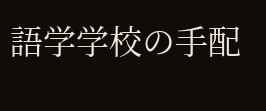語学学校の手配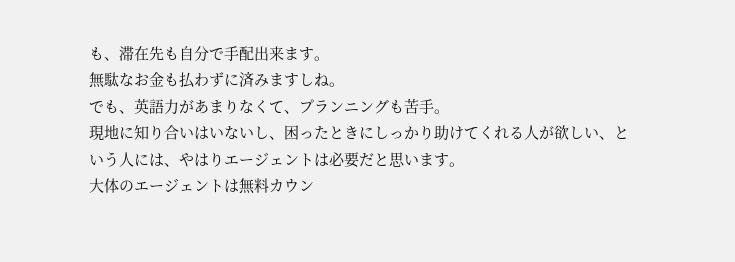も、滞在先も自分で手配出来ます。
無駄なお金も払わずに済みますしね。
でも、英語力があまりなくて、プランニングも苦手。
現地に知り合いはいないし、困ったときにしっかり助けてくれる人が欲しい、という人には、やはりエージェントは必要だと思います。
大体のエージェントは無料カウン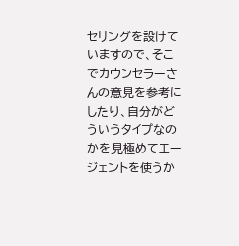セリングを設けていますので、そこでカウンセラーさんの意見を参考にしたり、自分がどういうタイプなのかを見極めてエージェントを使うか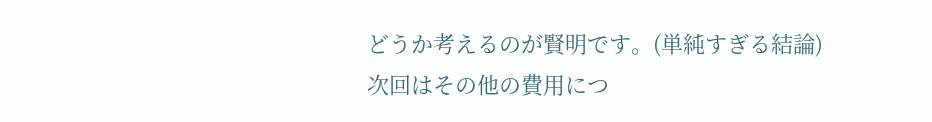どうか考えるのが賢明です。(単純すぎる結論)
次回はその他の費用につ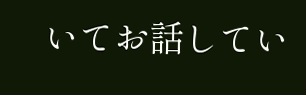いてお話してい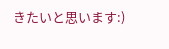きたいと思います:)